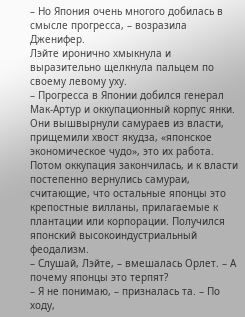– Но Япония очень многого добилась в смысле прогресса, – возразила Дженифер.
Лэйте иронично хмыкнула и выразительно щелкнула пальцем по своему левому уху.
– Прогресса в Японии добился генерал Мак-Артур и оккупационный корпус янки. Они вышвырнули самураев из власти, прищемили хвост якудза, «японское экономическое чудо», это их работа. Потом оккупация закончилась, и к власти постепенно вернулись самураи, считающие, что остальные японцы это крепостные вилланы, прилагаемые к плантации или корпорации. Получился японский высокоиндустриальный феодализм.
– Слушай, Лэйте, – вмешалась Орлет. – А почему японцы это терпят?
– Я не понимаю, – призналась та. – По ходу,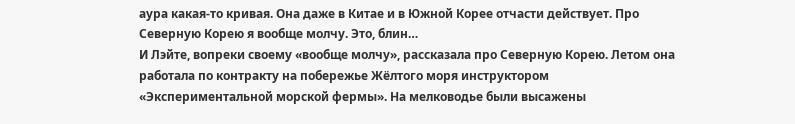аура какая-то кривая. Она даже в Китае и в Южной Корее отчасти действует. Про Северную Корею я вообще молчу. Это, блин…
И Лэйте, вопреки своему «вообще молчу», рассказала про Северную Корею. Летом она работала по контракту на побережье Жёлтого моря инструктором «Экспериментальной морской фермы». На мелководье были высажены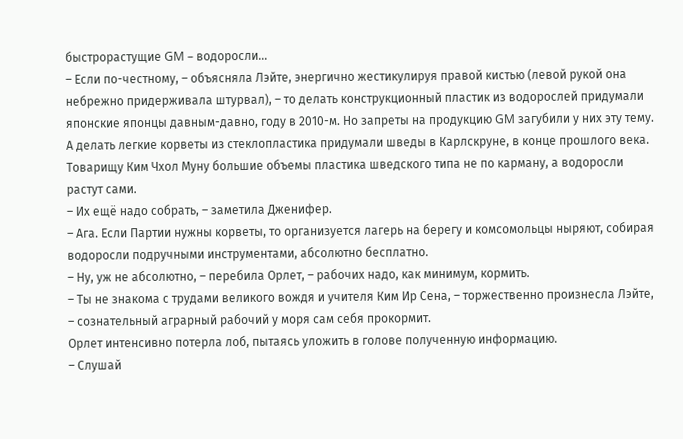быстрорастущие GM – водоросли…
– Если по-честному, – объясняла Лэйте, энергично жестикулируя правой кистью (левой рукой она небрежно придерживала штурвал), – то делать конструкционный пластик из водорослей придумали японские японцы давным-давно, году в 2010-м. Но запреты на продукцию GM загубили у них эту тему. А делать легкие корветы из стеклопластика придумали шведы в Карлскруне, в конце прошлого века. Товарищу Ким Чхол Муну большие объемы пластика шведского типа не по карману, а водоросли растут сами.
– Их ещё надо собрать, – заметила Дженифер.
– Ага. Если Партии нужны корветы, то организуется лагерь на берегу и комсомольцы ныряют, собирая водоросли подручными инструментами, абсолютно бесплатно.
– Ну, уж не абсолютно, – перебила Орлет, – рабочих надо, как минимум, кормить.
– Ты не знакома с трудами великого вождя и учителя Ким Ир Сена, – торжественно произнесла Лэйте, – сознательный аграрный рабочий у моря сам себя прокормит.
Орлет интенсивно потерла лоб, пытаясь уложить в голове полученную информацию.
– Слушай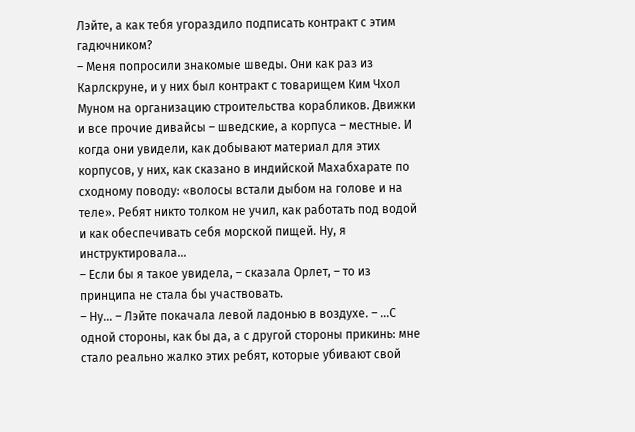Лэйте, а как тебя угораздило подписать контракт с этим гадючником?
– Меня попросили знакомые шведы. Они как раз из Карлскруне, и у них был контракт с товарищем Ким Чхол Муном на организацию строительства корабликов. Движки и все прочие дивайсы – шведские, а корпуса – местные. И когда они увидели, как добывают материал для этих корпусов, у них, как сказано в индийской Махабхарате по сходному поводу: «волосы встали дыбом на голове и на теле». Ребят никто толком не учил, как работать под водой и как обеспечивать себя морской пищей. Ну, я инструктировала…
– Если бы я такое увидела, – сказала Орлет, – то из принципа не стала бы участвовать.
– Ну… – Лэйте покачала левой ладонью в воздухе. – …С одной стороны, как бы да, а с другой стороны прикинь: мне стало реально жалко этих ребят, которые убивают свой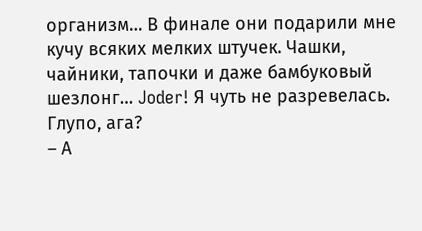организм… В финале они подарили мне кучу всяких мелких штучек. Чашки, чайники, тапочки и даже бамбуковый шезлонг… Joder! Я чуть не разревелась. Глупо, ага?
– А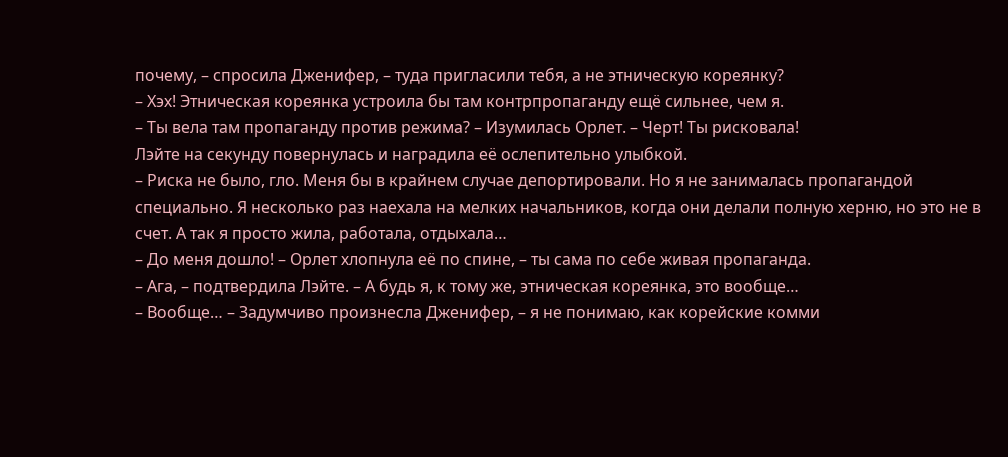почему, – спросила Дженифер, – туда пригласили тебя, а не этническую кореянку?
– Хэх! Этническая кореянка устроила бы там контрпропаганду ещё сильнее, чем я.
– Ты вела там пропаганду против режима? – Изумилась Орлет. – Черт! Ты рисковала!
Лэйте на секунду повернулась и наградила её ослепительно улыбкой.
– Риска не было, гло. Меня бы в крайнем случае депортировали. Но я не занималась пропагандой специально. Я несколько раз наехала на мелких начальников, когда они делали полную херню, но это не в счет. А так я просто жила, работала, отдыхала…
– До меня дошло! – Орлет хлопнула её по спине, – ты сама по себе живая пропаганда.
– Ага, – подтвердила Лэйте. – А будь я, к тому же, этническая кореянка, это вообще…
– Вообще… – Задумчиво произнесла Дженифер, – я не понимаю, как корейские комми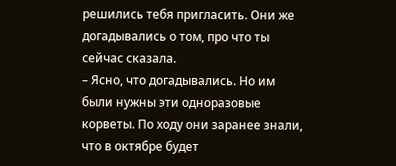решились тебя пригласить. Они же догадывались о том, про что ты сейчас сказала.
– Ясно, что догадывались. Но им были нужны эти одноразовые корветы. По ходу они заранее знали, что в октябре будет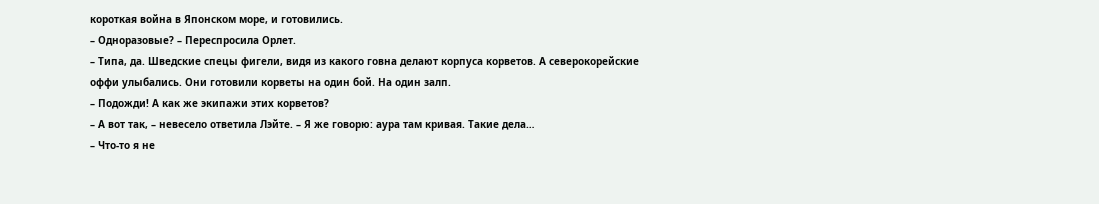короткая война в Японском море, и готовились.
– Одноразовые? – Переспросила Орлет.
– Типа, да. Шведские спецы фигели, видя из какого говна делают корпуса корветов. А северокорейские оффи улыбались. Они готовили корветы на один бой. На один залп.
– Подожди! А как же экипажи этих корветов?
– А вот так, – невесело ответила Лэйте. – Я же говорю: аура там кривая. Такие дела…
– Что-то я не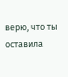верю, что ты оставила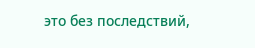это без последствий,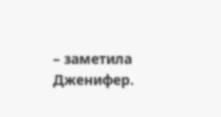– заметила Дженифер.